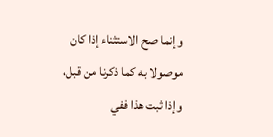وإنما صح الاستثناء إذا كان موصولا به كما ذكرنا من قبل، وإذا ثبت هذا ففي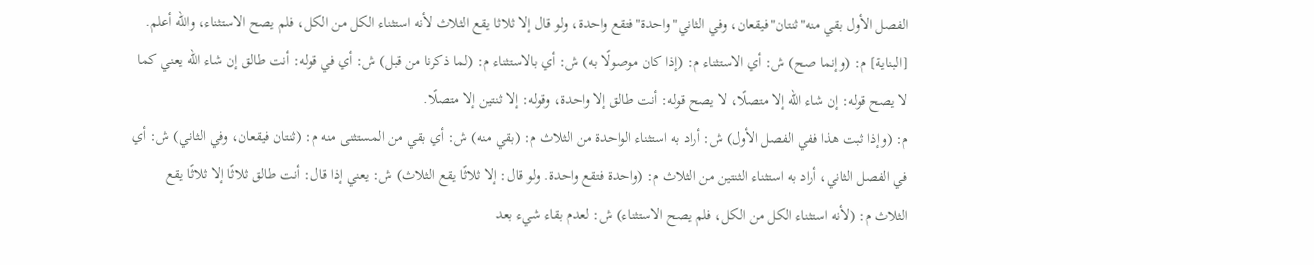الفصل الأول بقي منه"ثنتان"فيقعان، وفي الثاني"واحدة"فتقع واحدة، ولو قال إلا ثلاثا يقع الثلاث لأنه استثناء الكل من الكل، فلم يصح الاستثناء، والله أعلم.
[البناية] م: (وإنما صح) ش: أي الاستثناء م: (إذا كان موصولًا به) ش: أي بالاستثناء م: (لما ذكرنا من قبل) ش: أي في قوله: أنت طالق إن شاء الله يعني كما لا يصح قوله: إن شاء الله إلا متصلًا، لا يصح قوله: أنت طالق إلا واحدة، وقوله: إلا ثنتين إلا متصلًا.
م: (وإذا ثبت هذا ففي الفصل الأول) ش: أراد به استثناء الواحدة من الثلاث م: (بقي منه) ش: أي بقي من المستثنى منه م: (ثنتان فيقعان، وفي الثاني) ش: أي في الفصل الثاني، أراد به استثناء الثنتين من الثلاث م: (واحدة فتقع واحدة. ولو قال: إلا ثلاثًا يقع الثلاث) ش: يعني إذا قال: أنت طالق ثلاثًا إلا ثلاثًا يقع الثلاث م: (لأنه استثناء الكل من الكل، فلم يصح الاستثناء) ش: لعدم بقاء شيء بعد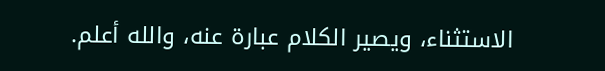الاستثناء، ويصير الكلام عبارة عنه، والله أعلم.